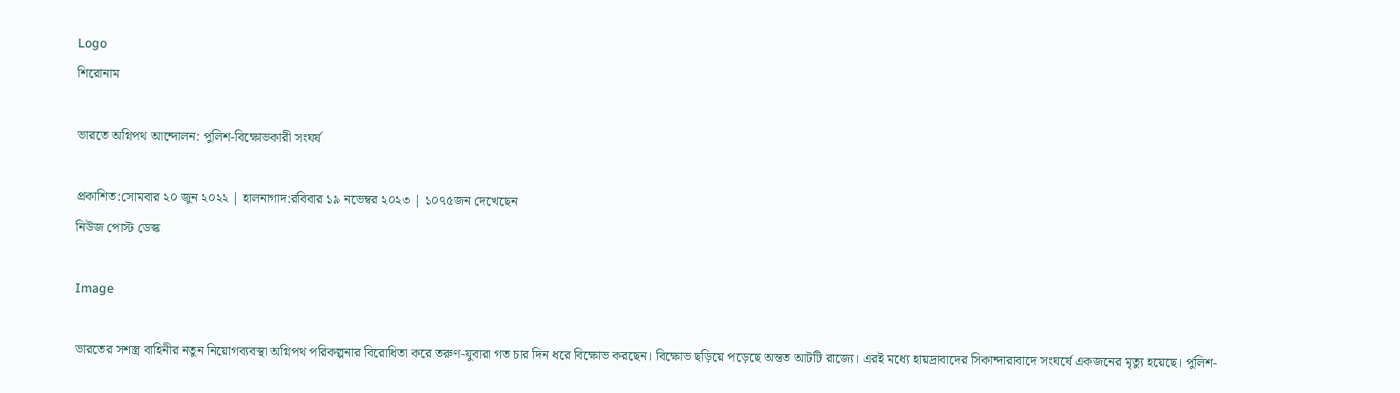Logo
শিরোনাম

ভারতে অগ্নিপথ আন্দোলন: পুলিশ-বিক্ষোভকারী সংঘর্ষ

প্রকাশিত:সোমবার ২০ জুন ২০২২ | হালনাগাদ:রবিবার ১৯ নভেম্বর ২০২৩ | ১০৭৫জন দেখেছেন
নিউজ পোস্ট ডেস্ক

Image

ভারতের সশস্ত্র বাহিনীর নতুন নিয়োগব্যবস্থা অগ্নিপথ পরিকল্পনার বিরোধিতা করে তরুণ-যুবারা গত চার দিন ধরে বিক্ষোভ করছেন। বিক্ষোভ ছড়িয়ে পড়েছে অন্তত আটটি রাজ্যে। এরই মধ্যে হায়দ্রাবাদের সিকান্দারাবাদে সংঘর্ষে একজনের মৃত্যু হয়েছে। পুলিশ-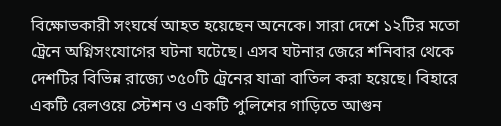বিক্ষোভকারী সংঘর্ষে আহত হয়েছেন অনেকে। সারা দেশে ১২টির মতো ট্রেনে অগ্নিসংযোগের ঘটনা ঘটেছে। এসব ঘটনার জেরে শনিবার থেকে দেশটির বিভিন্ন রাজ্যে ৩৫০টি ট্রেনের যাত্রা বাতিল করা হয়েছে। বিহারে একটি রেলওয়ে স্টেশন ও একটি পুলিশের গাড়িতে আগুন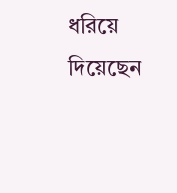ধরিয়ে দিয়েছেন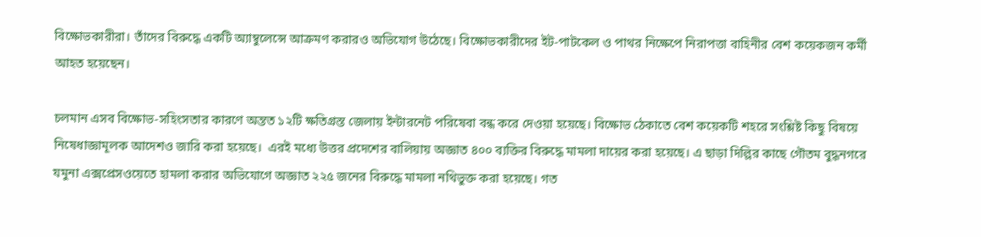বিক্ষোভকারীরা। তাঁদের বিরুদ্ধে একটি অ্যাম্বুলেন্সে আক্রমণ করারও অভিযোগ উঠেছে। বিক্ষোভকারীদের ইট-পাটকেল ও পাথর নিক্ষেপে নিরাপত্তা বাহিনীর বেশ কয়েকজন কর্মী আহত হয়েছেন।

চলমান এসব বিক্ষোভ-সহিংসতার কারণে অন্তত ১২টি ক্ষতিগ্রস্ত জেলায় ইন্টারনেট পরিষেবা বন্ধ করে দেওয়া হয়েছে। বিক্ষোভ ঠেকাতে বেশ কয়েকটি শহরে সংশ্লিষ্ট কিছু বিষয়ে নিষেধাজ্ঞামূলক আদেশও জারি করা হয়েছে।  এরই মধ্যে উত্তর প্রদেশের বালিয়ায় অজ্ঞাত ৪০০ ব্যক্তির বিরুদ্ধে মামলা দায়ের করা হয়েছে। এ ছাড়া দিল্লির কাছে গৌতম বুদ্ধনগরে যমুনা এক্সপ্রেসওয়েতে হামলা করার অভিযোগে অজ্ঞাত ২২৫ জনের বিরুদ্ধে মামলা নথিভুক্ত করা হয়েছে। গত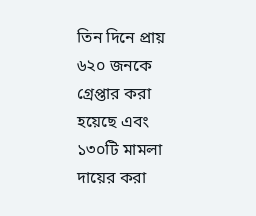তিন দিনে প্রায় ৬২০ জনকে গ্রেপ্তার করা হয়েছে এবং ১৩০টি মামলা দায়ের করা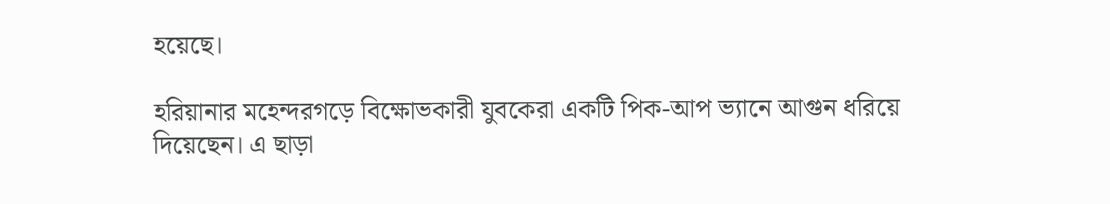হয়েছে।

হরিয়ানার মহেন্দরগড়ে বিক্ষোভকারী যুবকেরা একটি পিক-আপ ভ্যানে আগুন ধরিয়ে দিয়েছেন। এ ছাড়া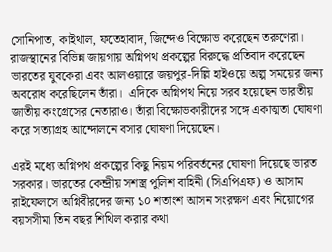সোনিপাত, কাইথাল, ফতেহাবাদ, জিন্দেও বিক্ষোভ করেছেন তরুণেরা। রাজস্থানের বিভিন্ন জায়গায় অগ্নিপথ প্রকল্পের বিরুদ্ধে প্রতিবাদ করেছেন ভারতের যুবকেরা এবং আলওয়ারে জয়পুর-দিল্লি হাইওয়ে অল্প সময়ের জন্য অবরোধ করেছিলেন তাঁরা।  এদিকে অগ্নিপথ নিয়ে সরব হয়েছেন ভারতীয় জাতীয় কংগ্রেসের নেতারাও। তাঁরা বিক্ষোভকারীদের সঙ্গে একাত্মতা ঘোষণা করে সত্যাগ্রহ আন্দোলনে বসার ঘোষণা দিয়েছেন।

এরই মধ্যে অগ্নিপথ প্রকল্পের কিছু নিয়ম পরিবর্তনের ঘোষণা দিয়েছে ভারত সরকার। ভারতের কেন্দ্রীয় সশস্ত্র পুলিশ বাহিনী (সিএপিএফ) ও আসাম রাইফেলসে অগ্নিবীরদের জন্য ১০ শতাংশ আসন সংরক্ষণ এবং নিয়োগের বয়সসীমা তিন বছর শিথিল করার কথা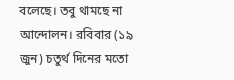বলেছে। তবু থামছে না আন্দোলন। রবিবার (১৯ জুন) চতুর্থ দিনের মতো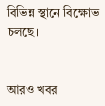বিভিন্ন স্থানে বিক্ষোভ চলছে।


আরও খবর